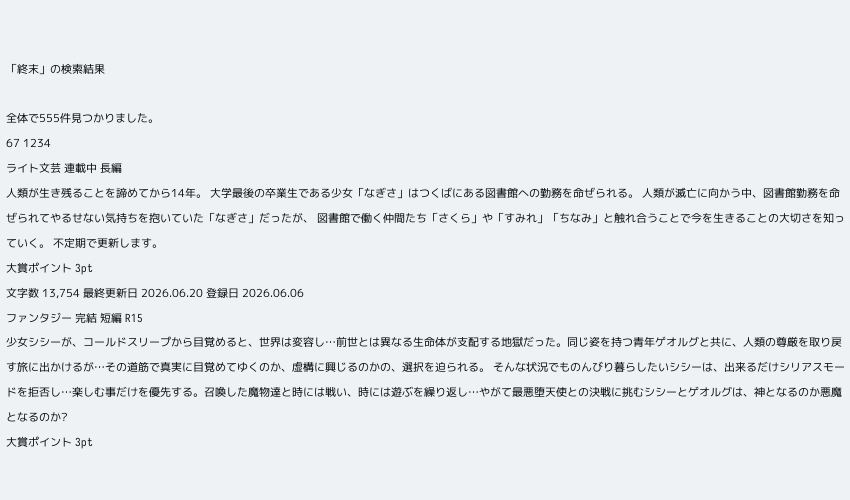「終末」の検索結果

全体で555件見つかりました。
67 1234
ライト文芸 連載中 長編
人類が生き残ることを諦めてから14年。 大学最後の卒業生である少女「なぎさ」はつくばにある図書館への勤務を命ぜられる。 人類が滅亡に向かう中、図書館勤務を命ぜられてやるせない気持ちを抱いていた「なぎさ」だったが、 図書館で働く仲間たち「さくら」や「すみれ」「ちなみ」と触れ合うことで今を生きることの大切さを知っていく。 不定期で更新します。
大賞ポイント 3pt
文字数 13,754 最終更新日 2026.06.20 登録日 2026.06.06
ファンタジー 完結 短編 R15
少女シシーが、コールドスリープから目覚めると、世界は変容し…前世とは異なる生命体が支配する地獄だった。同じ姿を持つ青年ゲオルグと共に、人類の尊厳を取り戻す旅に出かけるが…その道筋で真実に目覚めてゆくのか、虚構に興じるのかの、選択を迫られる。 そんな状況でものんびり暮らしたいシシーは、出来るだけシリアスモードを拒否し…楽しむ事だけを優先する。召喚した魔物達と時には戦い、時には遊ぶを繰り返し…やがて最悪堕天使との決戦に挑むシシーとゲオルグは、神となるのか悪魔となるのか?
大賞ポイント 3pt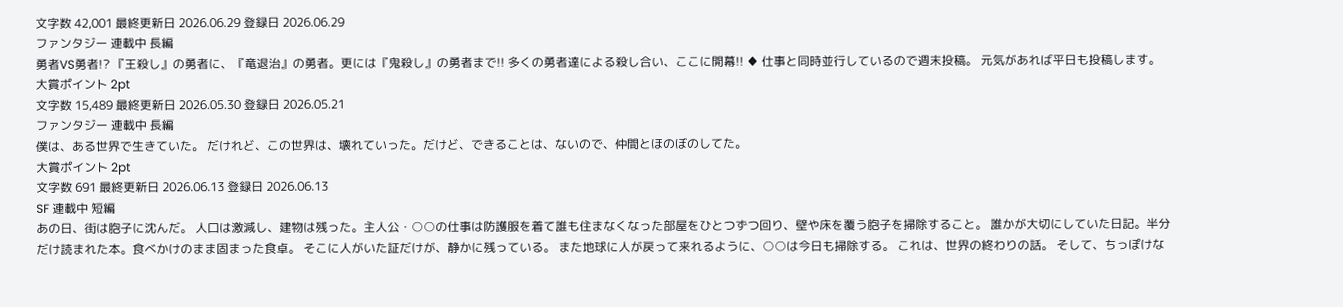文字数 42,001 最終更新日 2026.06.29 登録日 2026.06.29
ファンタジー 連載中 長編
勇者VS勇者!? 『王殺し』の勇者に、『竜退治』の勇者。更には『鬼殺し』の勇者まで!! 多くの勇者達による殺し合い、ここに開幕!! ♦ 仕事と同時並行しているので週末投稿。 元気があれば平日も投稿します。
大賞ポイント 2pt
文字数 15,489 最終更新日 2026.05.30 登録日 2026.05.21
ファンタジー 連載中 長編
僕は、ある世界で生きていた。 だけれど、この世界は、壊れていった。だけど、できることは、ないので、仲間とほのぼのしてた。
大賞ポイント 2pt
文字数 691 最終更新日 2026.06.13 登録日 2026.06.13
SF 連載中 短編
あの日、街は胞子に沈んだ。 人口は激減し、建物は残った。主人公・○○の仕事は防護服を着て誰も住まなくなった部屋をひとつずつ回り、壁や床を覆う胞子を掃除すること。 誰かが大切にしていた日記。半分だけ読まれた本。食べかけのまま固まった食卓。 そこに人がいた証だけが、静かに残っている。 また地球に人が戻って来れるように、○○は今日も掃除する。 これは、世界の終わりの話。 そして、ちっぽけな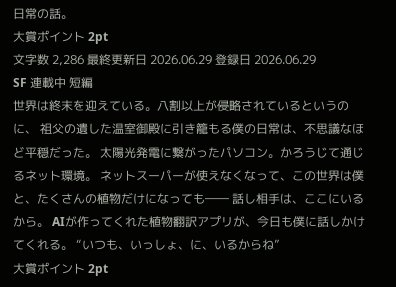日常の話。
大賞ポイント 2pt
文字数 2,286 最終更新日 2026.06.29 登録日 2026.06.29
SF 連載中 短編
世界は終末を迎えている。八割以上が侵略されているというのに、 祖父の遺した温室御殿に引き籠もる僕の日常は、不思議なほど平穏だった。 太陽光発電に繋がったパソコン。かろうじて通じるネット環境。 ネットスーパーが使えなくなって、この世界は僕と、たくさんの植物だけになっても―― 話し相手は、ここにいるから。 AIが作ってくれた植物翻訳アプリが、今日も僕に話しかけてくれる。 “いつも、いっしょ、に、いるからね”
大賞ポイント 2pt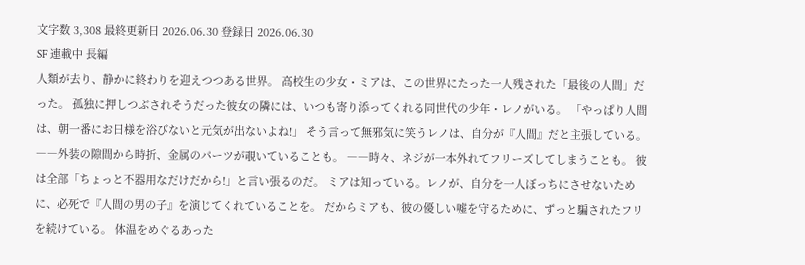文字数 3,308 最終更新日 2026.06.30 登録日 2026.06.30
SF 連載中 長編
人類が去り、静かに終わりを迎えつつある世界。 高校生の少女・ミアは、この世界にたった一人残された「最後の人間」だった。 孤独に押しつぶされそうだった彼女の隣には、いつも寄り添ってくれる同世代の少年・レノがいる。 「やっぱり人間は、朝一番にお日様を浴びないと元気が出ないよね!」 そう言って無邪気に笑うレノは、自分が『人間』だと主張している。 ――外装の隙間から時折、金属のパーツが覗いていることも。 ――時々、ネジが一本外れてフリーズしてしまうことも。 彼は全部「ちょっと不器用なだけだから!」と言い張るのだ。 ミアは知っている。レノが、自分を一人ぼっちにさせないために、必死で『人間の男の子』を演じてくれていることを。 だからミアも、彼の優しい嘘を守るために、ずっと騙されたフリを続けている。 体温をめぐるあった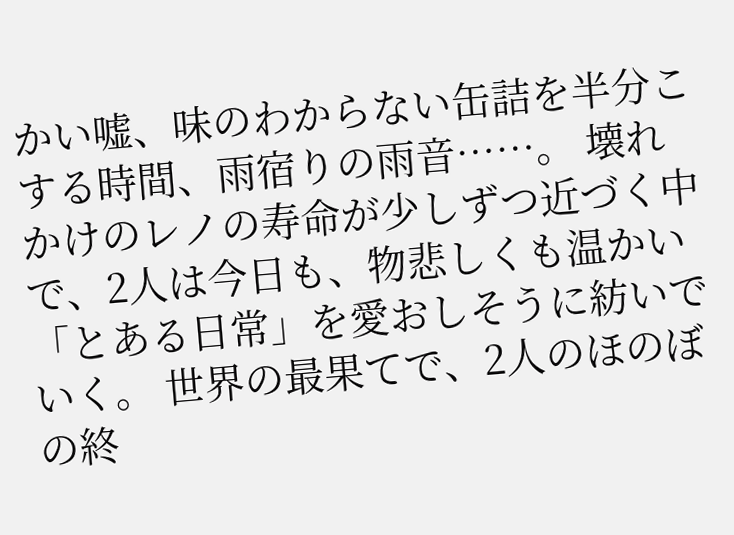かい嘘、味のわからない缶詰を半分こする時間、雨宿りの雨音……。 壊れかけのレノの寿命が少しずつ近づく中で、2人は今日も、物悲しくも温かい「とある日常」を愛おしそうに紡いでいく。 世界の最果てで、2人のほのぼの終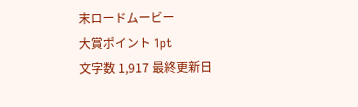末ロードムービー
大賞ポイント 1pt
文字数 1,917 最終更新日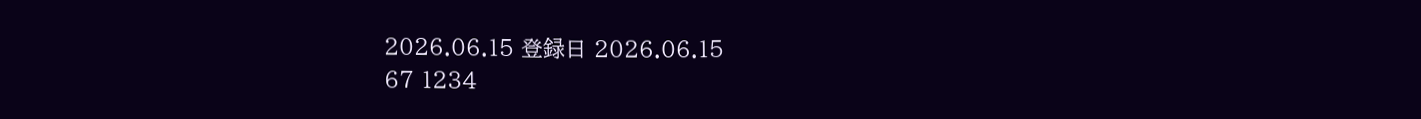2026.06.15 登録日 2026.06.15
67 1234